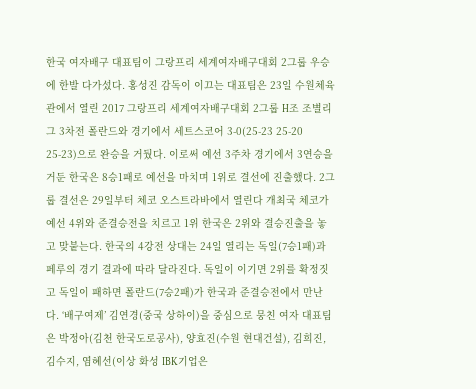한국 여자배구 대표팀이 그랑프리 세계여자배구대회 2그룹 우승에 한발 다가섰다. 홍성진 감독이 이끄는 대표팀은 23일 수원체육관에서 열린 2017 그랑프리 세계여자배구대회 2그룹 H조 조별리그 3차전 폴란드와 경기에서 세트스코어 3-0(25-23 25-20 25-23)으로 완승을 거뒀다. 이로써 예선 3주차 경기에서 3연승을 거둔 한국은 8승1패로 예선을 마치며 1위로 결선에 진출했다. 2그룹 결선은 29일부터 체코 오스트라바에서 열린다 개최국 체코가 예선 4위와 준결승전을 치르고 1위 한국은 2위와 결승진출을 놓고 맞붙는다. 한국의 4강전 상대는 24일 열리는 독일(7승1패)과 페루의 경기 결과에 따라 달라진다. 독일이 이기면 2위를 확정짓고 독일이 패하면 폴란드(7승2패)가 한국과 준결승전에서 만난다. ‘배구여제’ 김연경(중국 상하이)을 중심으로 뭉친 여자 대표팀은 박정아(김천 한국도로공사), 양효진(수원 현대건설), 김희진, 김수지, 염혜선(이상 화성 IBK기업은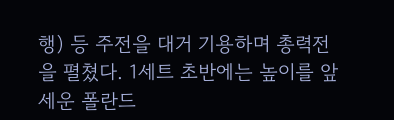행) 등 주전을 대거 기용하며 총력전을 펼쳤다. 1세트 초반에는 높이를 앞세운 폴란드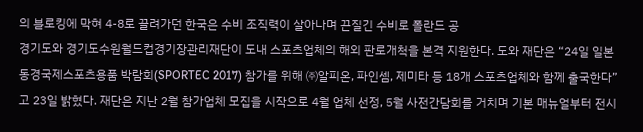의 블로킹에 막혀 4-8로 끌려가던 한국은 수비 조직력이 살아나며 끈질긴 수비로 폴란드 공
경기도와 경기도수원월드컵경기장관리재단이 도내 스포츠업체의 해외 판로개척을 본격 지원한다. 도와 재단은 “24일 일본 동경국제스포츠용품 박람회(SPORTEC 2017) 참가를 위해 ㈜알피온, 파인셈, 제미타 등 18개 스포츠업체와 함께 출국한다”고 23일 밝혔다. 재단은 지난 2월 참가업체 모집을 시작으로 4월 업체 선정, 5월 사전간담회를 거치며 기본 매뉴얼부터 전시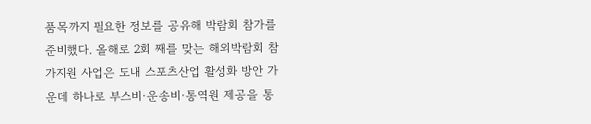품목까지 필요한 정보를 공유해 박람회 참가를 준비했다. 올해로 2회 째를 맞는 해외박람회 참가지원 사업은 도내 스포츠산업 활성화 방안 가운데 하나로 부스비·운송비·통역원 제공을 통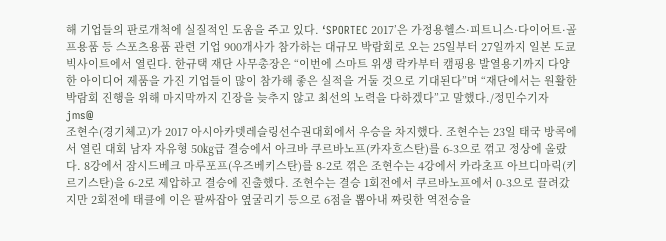해 기업들의 판로개척에 실질적인 도움을 주고 있다. ‘SPORTEC 2017’은 가정용헬스·피트니스·다이어트·골프용품 등 스포츠용품 관련 기업 900개사가 참가하는 대규모 박람회로 오는 25일부터 27일까지 일본 도쿄 빅사이트에서 열린다. 한규택 재단 사무총장은 “이번에 스마트 위생 락카부터 캠핑용 발열용기까지 다양한 아이디어 제품을 가진 기업들이 많이 참가해 좋은 실적을 거둘 것으로 기대된다”며 “재단에서는 원활한 박람회 진행을 위해 마지막까지 긴장을 늦추지 않고 최선의 노력을 다하겠다”고 말했다./정민수기자 jms@
조현수(경기체고)가 2017 아시아카뎃레슬링선수권대회에서 우승을 차지했다. 조현수는 23일 태국 방콕에서 열린 대회 남자 자유형 50㎏급 결승에서 아크바 쿠르바노프(카자흐스탄)를 6-3으로 꺾고 정상에 올랐다. 8강에서 잠시드베크 마루포프(우즈베키스탄)를 8-2로 꺾은 조현수는 4강에서 카라초프 아브디마릭(키르기스탄)을 6-2로 제압하고 결승에 진출했다. 조현수는 결승 1회전에서 쿠르바노프에서 0-3으로 끌려갔지만 2회전에 태클에 이은 팔싸잡아 옆굴리기 등으로 6점을 뽑아내 짜릿한 역전승을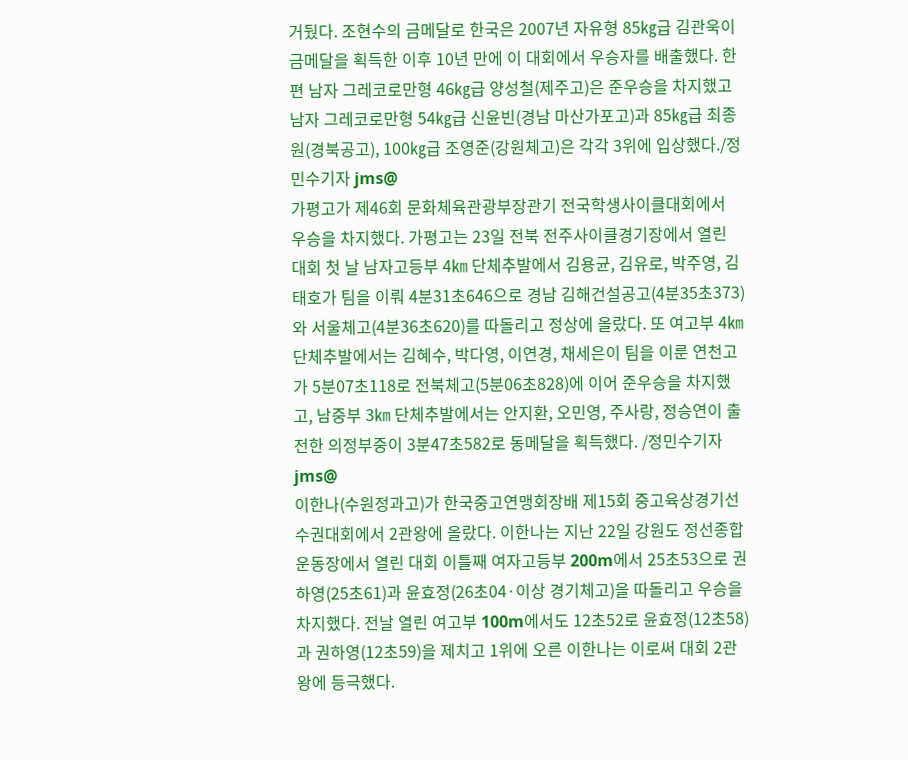거뒀다. 조현수의 금메달로 한국은 2007년 자유형 85㎏급 김관욱이 금메달을 획득한 이후 10년 만에 이 대회에서 우승자를 배출했다. 한편 남자 그레코로만형 46㎏급 양성철(제주고)은 준우승을 차지했고 남자 그레코로만형 54㎏급 신윤빈(경남 마산가포고)과 85㎏급 최종원(경북공고), 100㎏급 조영준(강원체고)은 각각 3위에 입상했다./정민수기자 jms@
가평고가 제46회 문화체육관광부장관기 전국학생사이클대회에서 우승을 차지했다. 가평고는 23일 전북 전주사이클경기장에서 열린 대회 첫 날 남자고등부 4㎞ 단체추발에서 김용균, 김유로, 박주영, 김태호가 팀을 이뤄 4분31초646으로 경남 김해건설공고(4분35초373)와 서울체고(4분36초620)를 따돌리고 정상에 올랐다. 또 여고부 4㎞ 단체추발에서는 김혜수, 박다영, 이연경, 채세은이 팀을 이룬 연천고가 5분07초118로 전북체고(5분06초828)에 이어 준우승을 차지했고, 남중부 3㎞ 단체추발에서는 안지환, 오민영, 주사랑, 정승연이 출전한 의정부중이 3분47초582로 동메달을 획득했다. /정민수기자 jms@
이한나(수원정과고)가 한국중고연맹회장배 제15회 중고육상경기선수권대회에서 2관왕에 올랐다. 이한나는 지난 22일 강원도 정선종합운동장에서 열린 대회 이틀째 여자고등부 200m에서 25초53으로 권하영(25초61)과 윤효정(26초04·이상 경기체고)을 따돌리고 우승을 차지했다. 전날 열린 여고부 100m에서도 12초52로 윤효정(12초58)과 권하영(12초59)을 제치고 1위에 오른 이한나는 이로써 대회 2관왕에 등극했다.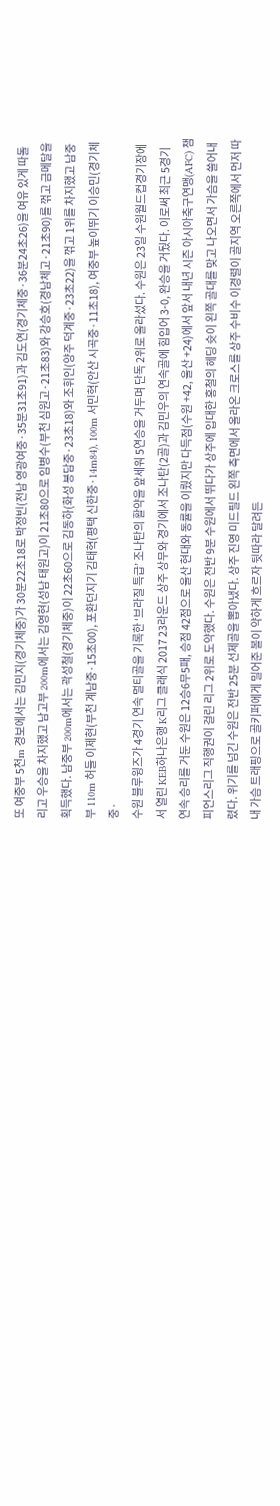또 여중부 5천m 경보에서는 김민지(경기체중)가 30분22초18로 박정빈(전남 영광여중·35분31초91)과 김도연(경기체중·36분24초26)을 여유 있게 따돌리고 우승을 차지했고 남고부 200m에서는 김영현(성남 태원고)이 21초80으로 임병수(부천 심원고·21초83)와 강승호(경남체고·21초90)를 꺾고 금메달을 획득했다. 남중부 200m에서는 곽성철(경기체중)이 22초60으로 김동하(화성 봉담중·23초18)와 조휘인(양주 덕계중·23초22)을 꺾고 1위를 차지했고 남중부 110m 허들 이제현(부천 계남중·15초00), 포환던지기 김태혁(평택 신한중·14m84), 100m 서민혁(안산 시곡중·11초18), 여중부 높이뛰기 이승민(경기체중·
수원 블루윙즈가 4경기 연속 멀티골을 기록한 ‘브라질 특급’ 조나탄의 활약을 앞세워 5연승을 거두며 단독 2위로 올라섰다. 수원은 23일 수원월드컵경기장에서 열린 KEB하나은행 K리그 클래식 2017 23라운드 상주 상무와 경기에서 조나탄(2골)과 김민우의 연속골에 힘입어 3-0, 완승을 거뒀다. 이로써 최근 5경기 연속 승리를 거둔 수원은 12승6무5패, 승점 42점으로 울산 현대와 동률을 이뤘지만 다득점(수원 +42, 울산 +24)에서 앞서 내년 시즌 아시아축구연맹(AFC) 챔피언스리그 직행권이 걸린 리그 2위로 도약했다. 수원은 전반 9분 수원에서 뛰다가 상주에 입대한 홍철의 헤딩 슛이 왼쪽 골대를 맞고 나오면서 가슴을 쓸어내렸다. 위기를 넘긴 수원은 전반 25분 선제골을 뽑아냈다. 상주 진영 미드필드 왼쪽 측면에서 올라온 크로스를 상주 수비수 이경렬이 골지역 오른쪽에서 먼저 따내 가슴 트래핑으로 골키퍼에게 밀어준 볼이 약하게 흐르자 뒷따라 달려든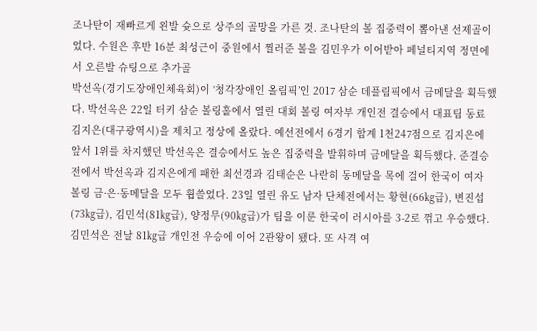조나탄이 재빠르게 왼발 슛으로 상주의 골망을 가른 것. 조나탄의 볼 집중력이 뽑아낸 선제골이었다. 수원은 후반 16분 최성근이 중원에서 찔러준 볼을 김민우가 이어받아 페널티지역 정면에서 오른발 슈팅으로 추가골
박선옥(경기도장애인체육회)이 ‘청각장애인 올림픽’인 2017 삼순 데플림픽에서 금메달을 획득했다. 박선옥은 22일 터키 삼순 볼링홀에서 열린 대회 볼링 여자부 개인전 결승에서 대표팀 동료 김지은(대구광역시)을 제치고 정상에 올랐다. 예선전에서 6경기 합계 1천247점으로 김지은에 앞서 1위를 차지했던 박선옥은 결승에서도 높은 집중력을 발휘하며 금메달을 획득했다. 준결승전에서 박선옥과 김지은에게 패한 최선경과 김태순은 나란히 동메달을 목에 걸어 한국이 여자 볼링 금·은·동메달을 모두 휩쓸었다. 23일 열린 유도 남자 단체전에서는 황현(66㎏급), 변진섭(73㎏급), 김민석(81㎏급), 양정무(90㎏급)가 팀을 이룬 한국이 러시아를 3-2로 꺾고 우승했다. 김민석은 전날 81㎏급 개인전 우승에 이어 2관왕이 됐다. 또 사격 여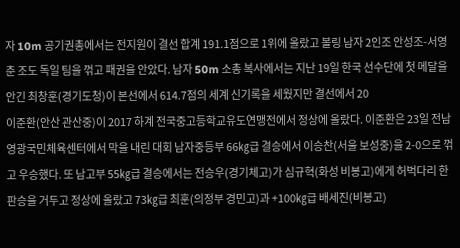자 10m 공기권총에서는 전지원이 결선 합계 191.1점으로 1위에 올랐고 볼링 남자 2인조 안성조-서영춘 조도 독일 팀을 꺾고 패권을 안았다. 남자 50m 소총 복사에서는 지난 19일 한국 선수단에 첫 메달을 안긴 최창훈(경기도청)이 본선에서 614.7점의 세계 신기록을 세웠지만 결선에서 20
이준환(안산 관산중)이 2017 하계 전국중고등학교유도연맹전에서 정상에 올랐다. 이준환은 23일 전남 영광국민체육센터에서 막을 내린 대회 남자중등부 66㎏급 결승에서 이승찬(서울 보성중)을 2-0으로 꺾고 우승했다. 또 남고부 55㎏급 결승에서는 전승우(경기체고)가 심규혁(화성 비봉고)에게 허벅다리 한판승을 거두고 정상에 올랐고 73㎏급 최훈(의정부 경민고)과 +100㎏급 배세진(비봉고)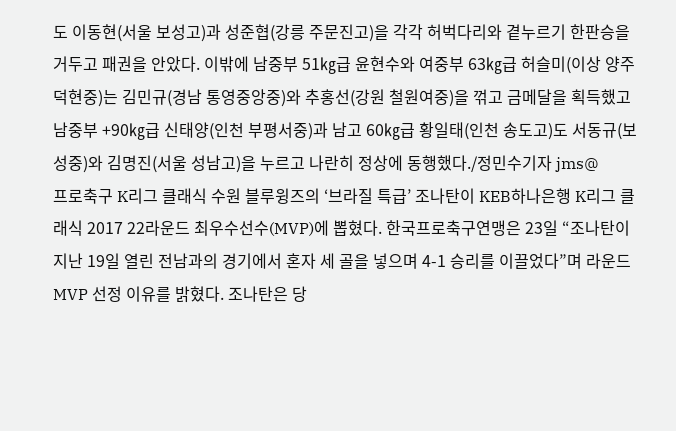도 이동현(서울 보성고)과 성준협(강릉 주문진고)을 각각 허벅다리와 곁누르기 한판승을 거두고 패권을 안았다. 이밖에 남중부 51㎏급 윤현수와 여중부 63㎏급 허슬미(이상 양주 덕현중)는 김민규(경남 통영중앙중)와 추홍선(강원 철원여중)을 꺾고 금메달을 획득했고 남중부 +90㎏급 신태양(인천 부평서중)과 남고 60㎏급 황일태(인천 송도고)도 서동규(보성중)와 김명진(서울 성남고)을 누르고 나란히 정상에 동행했다./정민수기자 jms@
프로축구 K리그 클래식 수원 블루윙즈의 ‘브라질 특급’ 조나탄이 KEB하나은행 K리그 클래식 2017 22라운드 최우수선수(MVP)에 뽑혔다. 한국프로축구연맹은 23일 “조나탄이 지난 19일 열린 전남과의 경기에서 혼자 세 골을 넣으며 4-1 승리를 이끌었다”며 라운드 MVP 선정 이유를 밝혔다. 조나탄은 당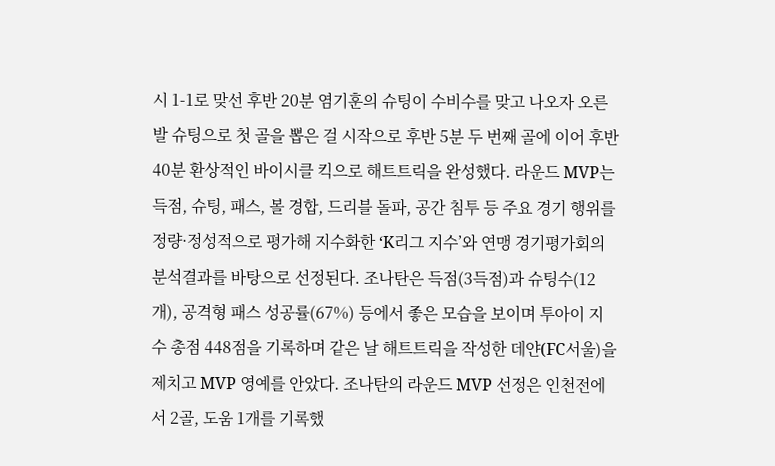시 1-1로 맞선 후반 20분 염기훈의 슈팅이 수비수를 맞고 나오자 오른발 슈팅으로 첫 골을 뽑은 걸 시작으로 후반 5분 두 번째 골에 이어 후반 40분 환상적인 바이시클 킥으로 해트트릭을 완성했다. 라운드 MVP는 득점, 슈팅, 패스, 볼 경합, 드리블 돌파, 공간 침투 등 주요 경기 행위를 정량·정성적으로 평가해 지수화한 ‘K리그 지수’와 연맹 경기평가회의 분석결과를 바탕으로 선정된다. 조나탄은 득점(3득점)과 슈팅수(12개), 공격형 패스 성공률(67%) 등에서 좋은 모습을 보이며 투아이 지수 총점 448점을 기록하며 같은 날 해트트릭을 작성한 데얀(FC서울)을 제치고 MVP 영예를 안았다. 조나탄의 라운드 MVP 선정은 인천전에서 2골, 도움 1개를 기록했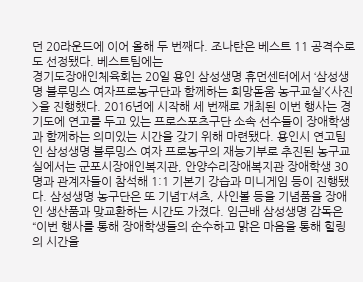던 20라운드에 이어 올해 두 번째다. 조나탄은 베스트 11 공격수로도 선정됐다. 베스트팀에는
경기도장애인체육회는 20일 용인 삼성생명 휴먼센터에서 ‘삼성생명 블루밍스 여자프로농구단과 함께하는 희망돋움 농구교실’<사진>을 진행했다. 2016년에 시작해 세 번째로 개최된 이번 행사는 경기도에 연고를 두고 있는 프로스포츠구단 소속 선수들이 장애학생과 함께하는 의미있는 시간을 갖기 위해 마련됐다. 용인시 연고팀인 삼성생명 블루밍스 여자 프로농구의 재능기부로 추진된 농구교실에서는 군포시장애인복지관, 안양수리장애복지관 장애학생 30명과 관계자들이 참석해 1:1 기본기 강습과 미니게임 등이 진행됐다. 삼성생명 농구단은 또 기념T셔츠, 사인볼 등을 기념품을 장애인 생산품과 맞교환하는 시간도 가졌다. 임근배 삼성생명 감독은 “이번 행사를 통해 장애학생들의 순수하고 맑은 마음을 통해 힐링의 시간을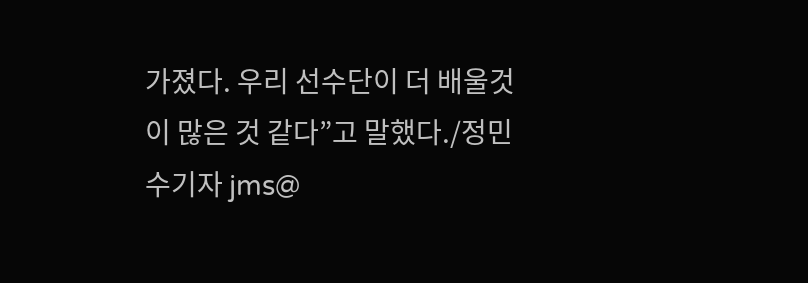가졌다. 우리 선수단이 더 배울것이 많은 것 같다”고 말했다./정민수기자 jms@